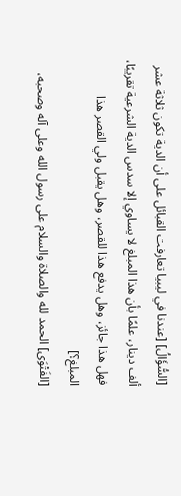[السُّؤَالُ] [عندنا في ليبيا تعارفت القبائل على أن الدية تكون ثلاثة عشر ألف دينار، علمًا بأن هذا المبلغ لا يساوي إلا سدس الدية الشرعية تقريبًا، فهل هذا جائز، وهل يدفع هذا للقصر، وهل يقبل ولي القصر هذا المبلغ؟]
[الفَتْوَى] الحمد لله والصلاة والسلام على رسول الله وعلى آله وصحبه،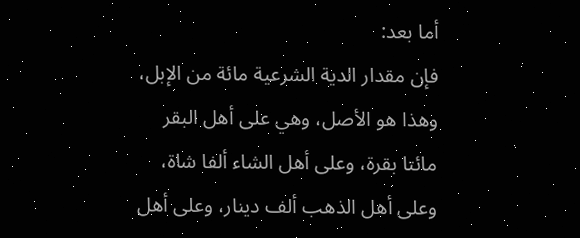أما بعد:
فإن مقدار الدية الشرعية مائة من الإبل، وهذا هو الأصل، وهي على أهل البقر مائتا بقرة، وعلى أهل الشاء ألفا شاة، وعلى أهل الذهب ألف دينار، وعلى أهل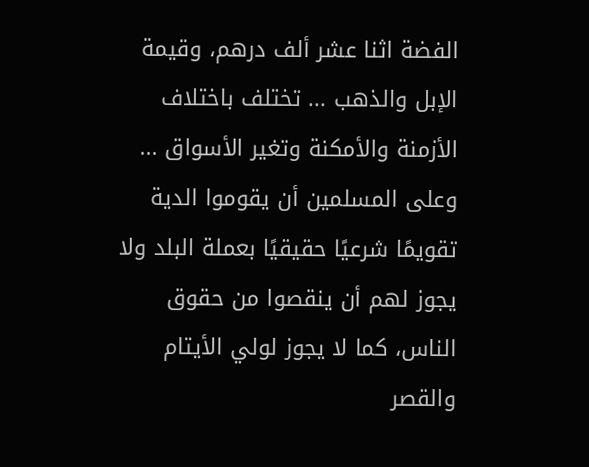الفضة اثنا عشر ألف درهم، وقيمة الإبل والذهب ... تختلف باختلاف الأزمنة والأمكنة وتغير الأسواق ... وعلى المسلمين أن يقوموا الدية تقويمًا شرعيًا حقيقيًا بعملة البلد ولا يجوز لهم أن ينقصوا من حقوق الناس، كما لا يجوز لولي الأيتام والقصر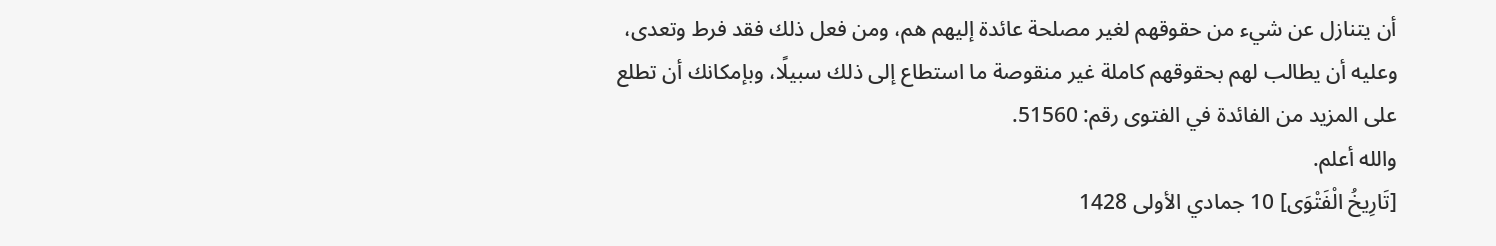أن يتنازل عن شيء من حقوقهم لغير مصلحة عائدة إليهم هم، ومن فعل ذلك فقد فرط وتعدى، وعليه أن يطالب لهم بحقوقهم كاملة غير منقوصة ما استطاع إلى ذلك سبيلًا، وبإمكانك أن تطلع على المزيد من الفائدة في الفتوى رقم: 51560.
والله أعلم.
[تَارِيخُ الْفَتْوَى] 10 جمادي الأولى 1428